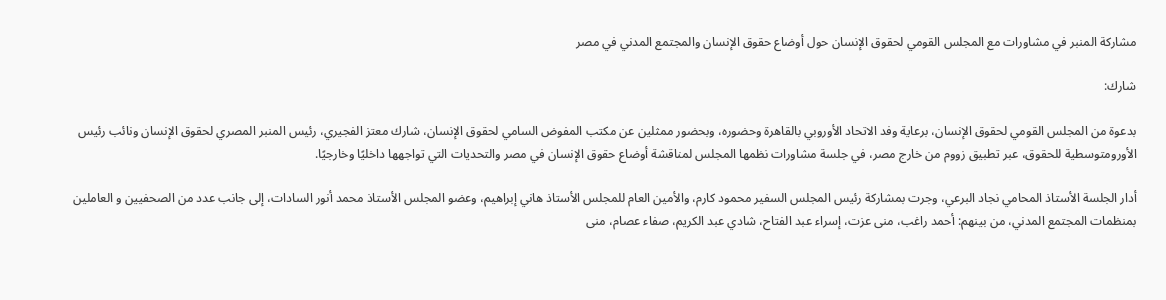مشاركة المنبر في مشاورات مع المجلس القومي لحقوق الإنسان حول أوضاع حقوق الإنسان والمجتمع المدني في مصر

شارك:

بدعوة من المجلس القومي لحقوق الإنسان، برعاية وفد الاتحاد الأوروبي بالقاهرة وحضوره، وبحضور ممثلين عن مكتب المفوض السامي لحقوق الإنسان، شارك معتز الفجيري، رئيس المنبر المصري لحقوق الإنسان ونائب رئيس الأورومتوسطية للحقوق، عبر تطبيق زووم من خارج مصر، في جلسة مشاورات نظمها المجلس لمناقشة أوضاع حقوق الإنسان في مصر والتحديات التي تواجهها داخليًا وخارجيًا.

أدار الجلسة الأستاذ المحامي نجاد البرعي، وجرت بمشاركة رئيس المجلس السفير محمود كارم، والأمين العام للمجلس الأستاذ هاني إبراهيم، وعضو المجلس الأستاذ محمد أنور السادات، إلى جانب عدد من الصحفيين و العاملين بمنظمات المجتمع المدني، من بينهم: أحمد راغب، منى عزت، إسراء عبد الفتاح، شادي عبد الكريم، صفاء عصام، منى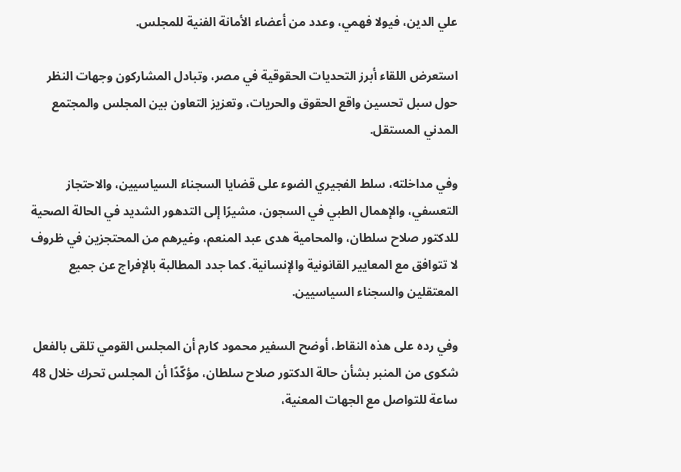علي الدين، فيولا فهمي، وعدد من أعضاء الأمانة الفنية للمجلس.

استعرض اللقاء أبرز التحديات الحقوقية في مصر، وتبادل المشاركون وجهات النظر حول سبل تحسين واقع الحقوق والحريات، وتعزيز التعاون بين المجلس والمجتمع المدني المستقل.

وفي مداخلته، سلط الفجيري الضوء على قضايا السجناء السياسيين، والاحتجاز التعسفي، والإهمال الطبي في السجون، مشيرًا إلى التدهور الشديد في الحالة الصحية للدكتور صلاح سلطان، والمحامية هدى عبد المنعم، وغيرهم من المحتجزين في ظروف لا تتوافق مع المعايير القانونية والإنسانية. كما جدد المطالبة بالإفراج عن جميع المعتقلين والسجناء السياسيين.

وفي رده على هذه النقاط، أوضح السفير محمود كارم أن المجلس القومي تلقى بالفعل شكوى من المنبر بشأن حالة الدكتور صلاح سلطان، مؤكّدًا أن المجلس تحرك خلال 48 ساعة للتواصل مع الجهات المعنية،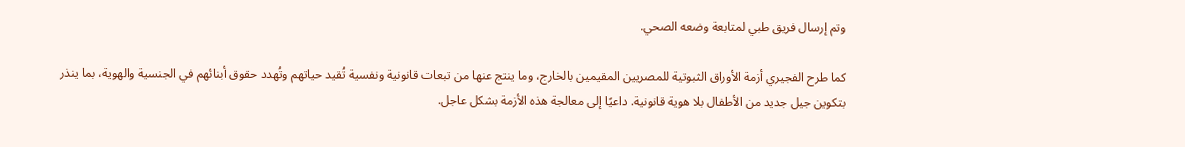وتم إرسال فريق طبي لمتابعة وضعه الصحي.

كما طرح الفجيري أزمة الأوراق الثبوتية للمصريين المقيمين بالخارج، وما ينتج عنها من تبعات قانونية ونفسية تُقيد حياتهم وتُهدد حقوق أبنائهم في الجنسية والهوية، بما ينذر بتكوين جيل جديد من الأطفال بلا هوية قانونية. داعيًا إلى معالجة هذه الأزمة بشكل عاجل.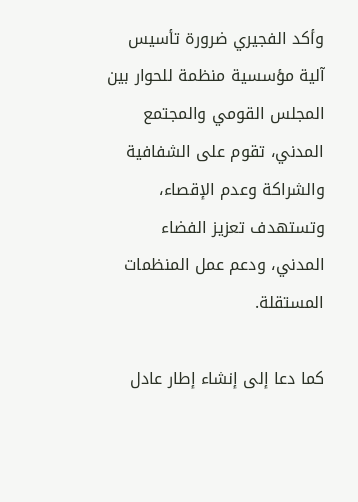وأكد الفجيري ضرورة تأسيس آلية مؤسسية منظمة للحوار بين المجلس القومي والمجتمع المدني، تقوم على الشفافية والشراكة وعدم الإقصاء، وتستهدف تعزيز الفضاء المدني، ودعم عمل المنظمات المستقلة.

كما دعا إلى إنشاء إطار عادل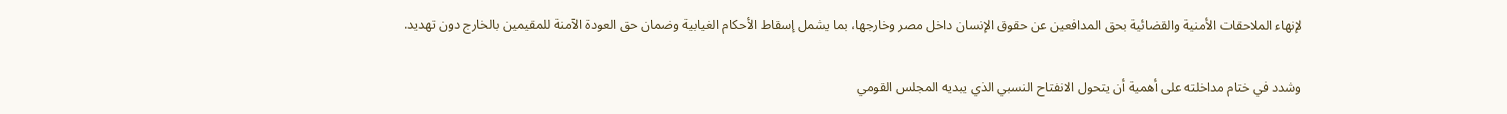لإنهاء الملاحقات الأمنية والقضائية بحق المدافعين عن حقوق الإنسان داخل مصر وخارجها، بما يشمل إسقاط الأحكام الغيابية وضمان حق العودة الآمنة للمقيمين بالخارج دون تهديد.

وشدد في ختام مداخلته على أهمية أن يتحول الانفتاح النسبي الذي يبديه المجلس القومي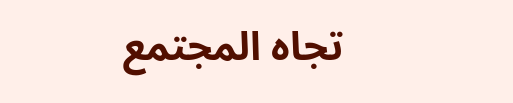تجاه المجتمع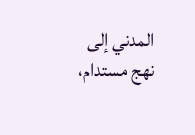المدني إلى نهج مستدام،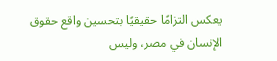يعكس التزامًا حقيقيًا بتحسين واقع حقوق الإنسان في مصر، وليس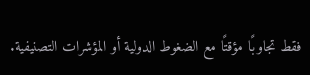فقط تجاوبًا مؤقتًا مع الضغوط الدولية أو المؤشرات التصنيفية.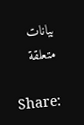بيانات متعلقة

Share: